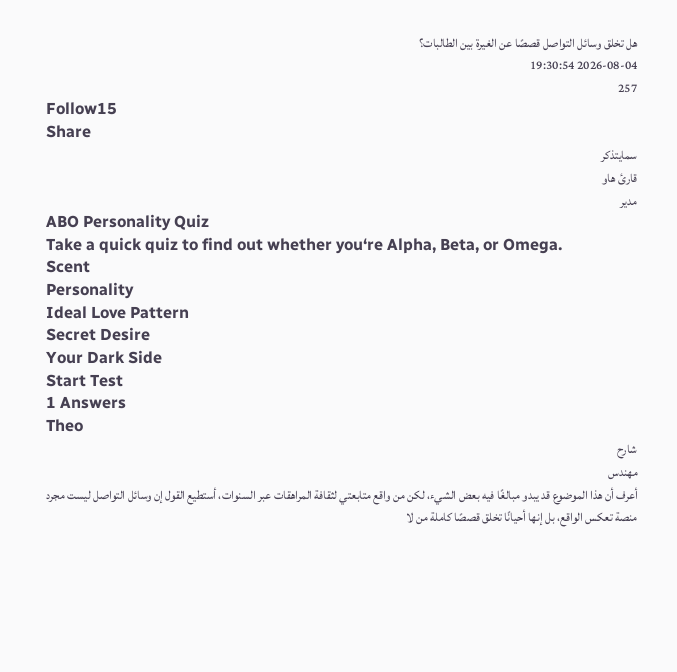هل تخلق وسائل التواصل قصصًا عن الغيرة بين الطالبات؟
2026-08-04 19:30:54
257
Follow15
Share
سمايتذكر
قارئ هاو
مدير
ABO Personality Quiz
Take a quick quiz to find out whether you‘re Alpha, Beta, or Omega.
Scent
Personality
Ideal Love Pattern
Secret Desire
Your Dark Side
Start Test
1 Answers
Theo
شارح
مهندس
أعرف أن هذا الموضوع قد يبدو مبالغًا فيه بعض الشيء، لكن من واقع متابعتي لثقافة المراهقات عبر السنوات، أستطيع القول إن وسائل التواصل ليست مجرد منصة تعكس الواقع، بل إنها أحيانًا تخلق قصصًا كاملة من لا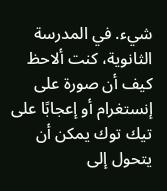شيء. في المدرسة الثانوية، كنت ألاحظ كيف أن صورة على إنستغرام أو إعجابًا على تيك توك يمكن أن يتحول إلى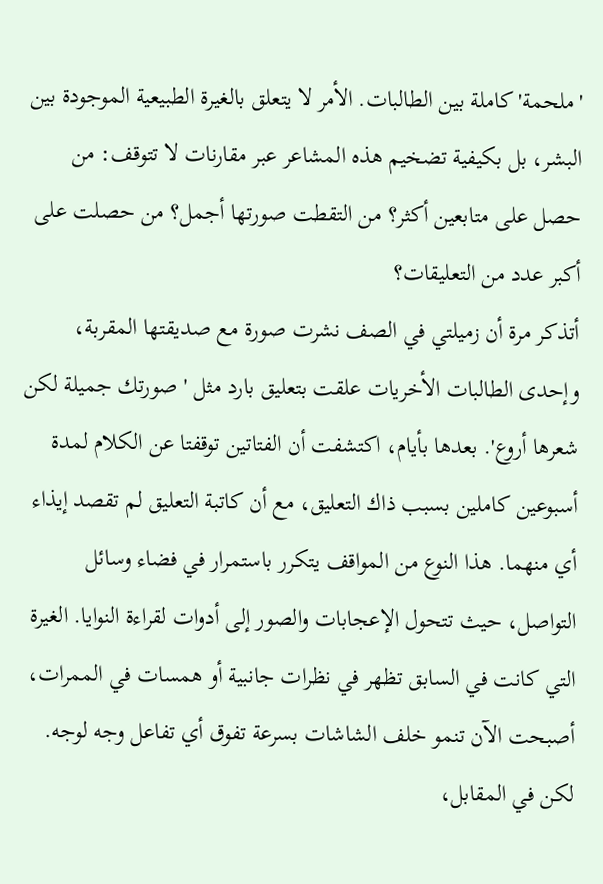'ملحمة' كاملة بين الطالبات. الأمر لا يتعلق بالغيرة الطبيعية الموجودة بين البشر، بل بكيفية تضخيم هذه المشاعر عبر مقارنات لا تتوقف: من حصل على متابعين أكثر؟ من التقطت صورتها أجمل؟ من حصلت على أكبر عدد من التعليقات؟
أتذكر مرة أن زميلتي في الصف نشرت صورة مع صديقتها المقربة، وإحدى الطالبات الأخريات علقت بتعليق بارد مثل 'صورتك جميلة لكن شعرها أروع'. بعدها بأيام، اكتشفت أن الفتاتين توقفتا عن الكلام لمدة أسبوعين كاملين بسبب ذاك التعليق، مع أن كاتبة التعليق لم تقصد إيذاء أي منهما. هذا النوع من المواقف يتكرر باستمرار في فضاء وسائل التواصل، حيث تتحول الإعجابات والصور إلى أدوات لقراءة النوايا. الغيرة التي كانت في السابق تظهر في نظرات جانبية أو همسات في الممرات، أصبحت الآن تنمو خلف الشاشات بسرعة تفوق أي تفاعل وجه لوجه.
لكن في المقابل،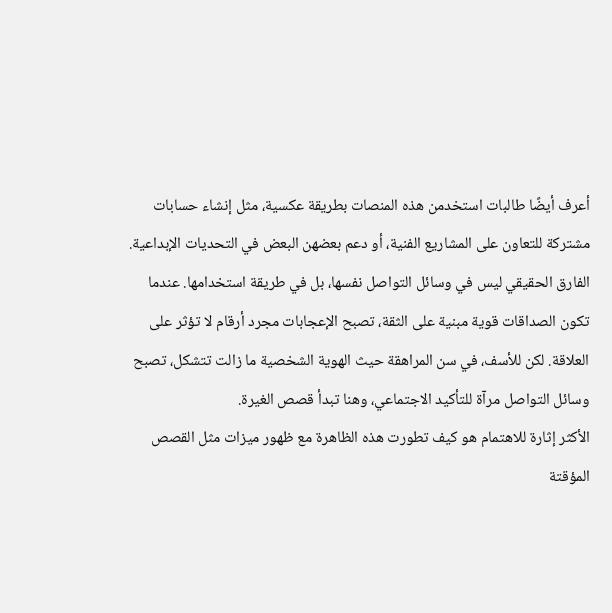أعرف أيضًا طالبات استخدمن هذه المنصات بطريقة عكسية، مثل إنشاء حسابات مشتركة للتعاون على المشاريع الفنية، أو دعم بعضهن البعض في التحديات الإبداعية. الفارق الحقيقي ليس في وسائل التواصل نفسها، بل في طريقة استخدامها. عندما تكون الصداقات قوية مبنية على الثقة، تصبح الإعجابات مجرد أرقام لا تؤثر على العلاقة. لكن للأسف، في سن المراهقة حيث الهوية الشخصية ما زالت تتشكل، تصبح وسائل التواصل مرآة للتأكيد الاجتماعي، وهنا تبدأ قصص الغيرة.
الأكثر إثارة للاهتمام هو كيف تطورت هذه الظاهرة مع ظهور ميزات مثل القصص المؤقتة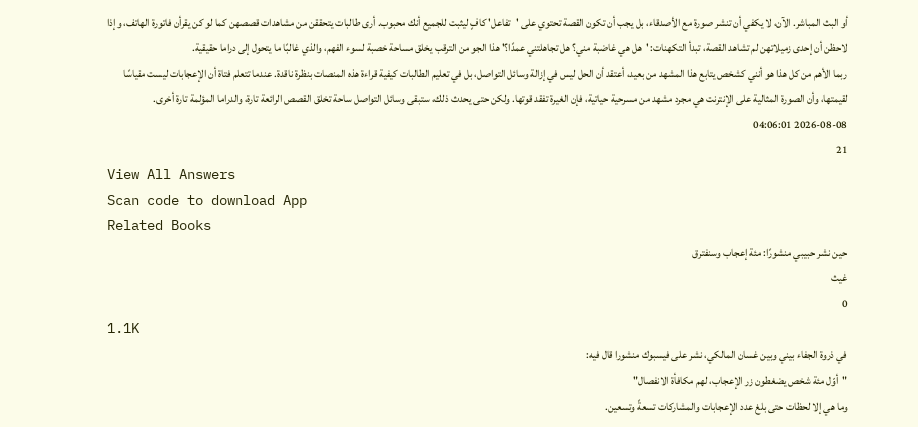أو البث المباشر. الآن، لا يكفي أن تنشر صورة مع الأصدقاء، بل يجب أن تكون القصة تحتوي على 'تفاعل' كافٍ ليثبت للجميع أنك محبوب. أرى طالبات يتحققن من مشاهدات قصصهن كما لو كن يقرأن فاتورة الهاتف، وإذا لاحظن أن إحدى زميلاتهن لم تشاهد القصة، تبدأ التكهنات: 'هل هي غاضبة مني؟ هل تجاهلتني عمدًا؟' هذا الجو من الترقب يخلق مساحة خصبة لسوء الفهم، والذي غالبًا ما يتحول إلى دراما حقيقية.
ربما الأهم من كل هذا هو أنني كشخص يتابع هذا المشهد من بعيد، أعتقد أن الحل ليس في إزالة وسائل التواصل، بل في تعليم الطالبات كيفية قراءة هذه المنصات بنظرة ناقدة. عندما تتعلم فتاة أن الإعجابات ليست مقياسًا لقيمتها، وأن الصورة المثالية على الإنترنت هي مجرد مشهد من مسرحية حياتية، فإن الغيرة تفقد قوتها. ولكن حتى يحدث ذلك، ستبقى وسائل التواصل ساحة تخلق القصص الرائعة تارة، والدراما المؤلمة تارة أخرى.
2026-08-08 04:06:01
21
View All Answers
Scan code to download App
Related Books
حين نشر حبيبي منشورًا: مئة إعجاب وسنفترق
غيث
0
1.1K
في ذروة الجفاء بيني وبين غسان المالكي، نشر على فيسبوك منشورا قال فيه:
"أوّل مئة شخص يضغطون زر الإعجاب، لهم مكافأة الانفصال"
وما هي إلا لحظات حتى بلغ عدد الإعجابات والمشاركات تسعةً وتسعين.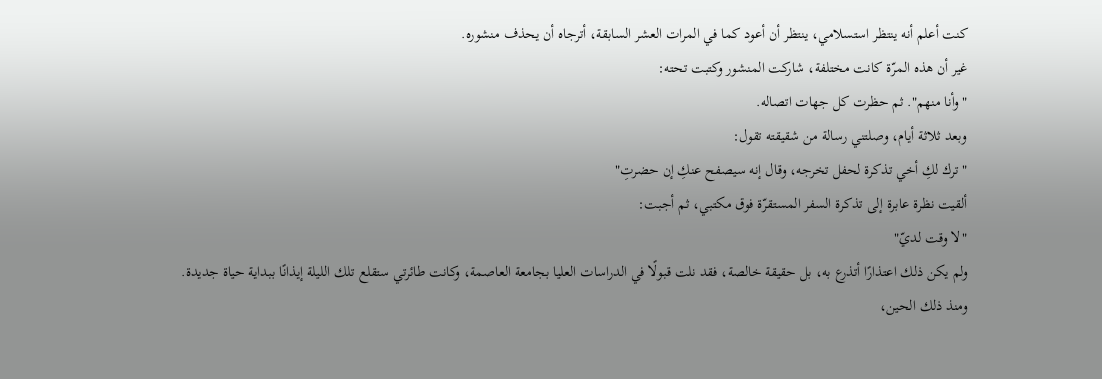كنت أعلم أنه ينتظر استسلامي، ينتظر أن أعود كما في المرات العشر السابقة، أترجاه أن يحذف منشوره.
غير أن هذه المرّة كانت مختلفة، شاركت المنشور وكتبت تحته:
"وأنا منهم". ثم حظرت كل جهات اتصاله.
وبعد ثلاثة أيام، وصلتني رسالة من شقيقته تقول:
"ترك لكِ أخي تذكرة لحفل تخرجه، وقال إنه سيصفح عنكِ إن حضرتِ"
ألقيت نظرة عابرة إلى تذكرة السفر المستقرّة فوق مكتبي، ثم أجبت:
"لا وقت لديّ"
ولم يكن ذلك اعتذارًا أتذرع به، بل حقيقة خالصة، فقد نلت قبولًا في الدراسات العليا بجامعة العاصمة، وكانت طائرتي ستقلع تلك الليلة إيذانًا ببداية حياة جديدة.
ومنذ ذلك الحين،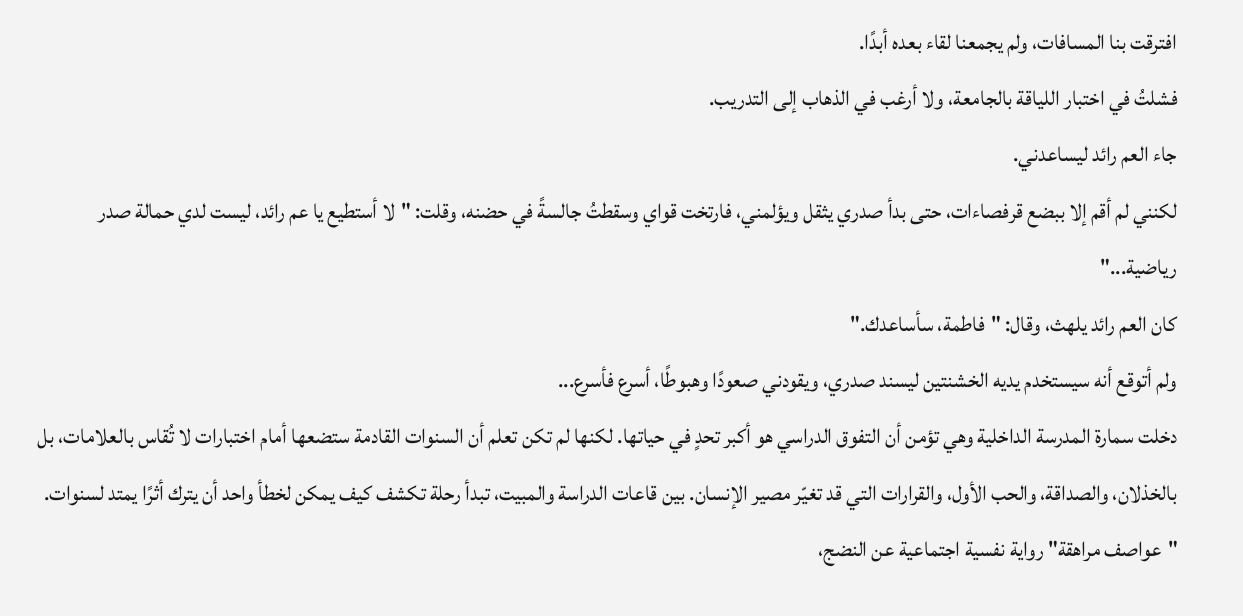افترقت بنا المسافات، ولم يجمعنا لقاء بعده أبدًا.
فشلتُ في اختبار اللياقة بالجامعة، ولا أرغب في الذهاب إلى التدريب.
جاء العم رائد ليساعدني.
لكنني لم أقم إلا ببضع قرفصاءات، حتى بدأ صدري يثقل ويؤلمني، فارتخت قواي وسقطتُ جالسةً في حضنه، وقلت: "لا أستطيع يا عم رائد، ليست لدي حمالة صدر رياضية..."
كان العم رائد يلهث، وقال: "فاطمة، سأساعدك."
ولم أتوقع أنه سيستخدم يديه الخشنتين ليسند صدري، ويقودني صعودًا وهبوطًا، أسرع فأسرع...
دخلت سمارة المدرسة الداخلية وهي تؤمن أن التفوق الدراسي هو أكبر تحدٍ في حياتها. لكنها لم تكن تعلم أن السنوات القادمة ستضعها أمام اختبارات لا تُقاس بالعلامات، بل بالخذلان، والصداقة، والحب الأول، والقرارات التي قد تغيّر مصير الإنسان. بين قاعات الدراسة والمبيت، تبدأ رحلة تكشف كيف يمكن لخطأ واحد أن يترك أثرًا يمتد لسنوات. "عواصف مراهقة" رواية نفسية اجتماعية عن النضج،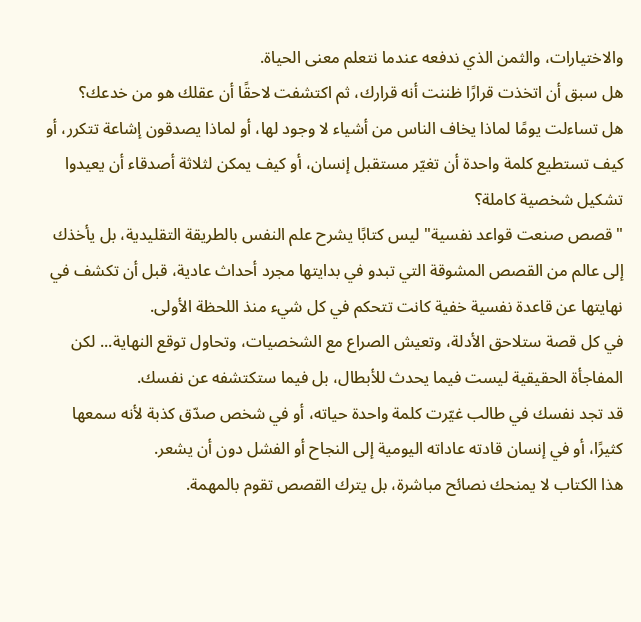والاختيارات، والثمن الذي ندفعه عندما نتعلم معنى الحياة.
هل سبق أن اتخذت قرارًا ظننت أنه قرارك، ثم اكتشفت لاحقًا أن عقلك هو من خدعك؟
هل تساءلت يومًا لماذا يخاف الناس من أشياء لا وجود لها، أو لماذا يصدقون إشاعة تتكرر، أو كيف تستطيع كلمة واحدة أن تغيّر مستقبل إنسان، أو كيف يمكن لثلاثة أصدقاء أن يعيدوا تشكيل شخصية كاملة؟
"قصص صنعت قواعد نفسية" ليس كتابًا يشرح علم النفس بالطريقة التقليدية، بل يأخذك إلى عالم من القصص المشوقة التي تبدو في بدايتها مجرد أحداث عادية، قبل أن تكشف في نهايتها عن قاعدة نفسية خفية كانت تتحكم في كل شيء منذ اللحظة الأولى.
في كل قصة ستلاحق الأدلة، وتعيش الصراع مع الشخصيات، وتحاول توقع النهاية... لكن المفاجأة الحقيقية ليست فيما يحدث للأبطال، بل فيما ستكتشفه عن نفسك.
قد تجد نفسك في طالب غيّرت كلمة واحدة حياته، أو في شخص صدّق كذبة لأنه سمعها كثيرًا، أو في إنسان قادته عاداته اليومية إلى النجاح أو الفشل دون أن يشعر.
هذا الكتاب لا يمنحك نصائح مباشرة، بل يترك القصص تقوم بالمهمة.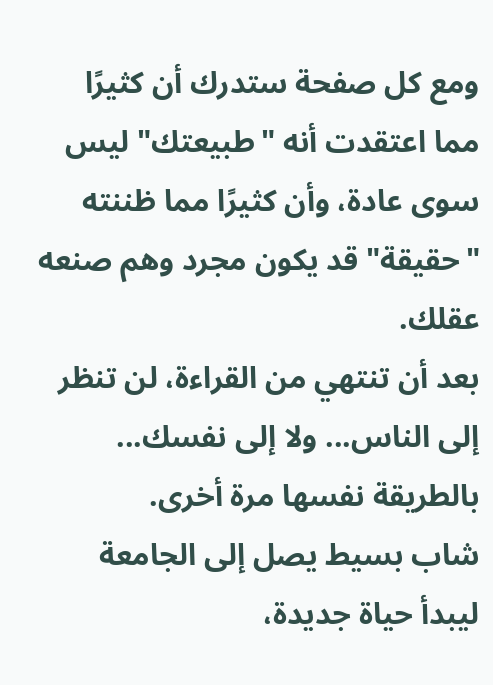ومع كل صفحة ستدرك أن كثيرًا مما اعتقدت أنه "طبيعتك" ليس سوى عادة، وأن كثيرًا مما ظننته "حقيقة" قد يكون مجرد وهم صنعه عقلك.
بعد أن تنتهي من القراءة، لن تنظر إلى الناس... ولا إلى نفسك... بالطريقة نفسها مرة أخرى.
شاب بسيط يصل إلى الجامعة ليبدأ حياة جديدة،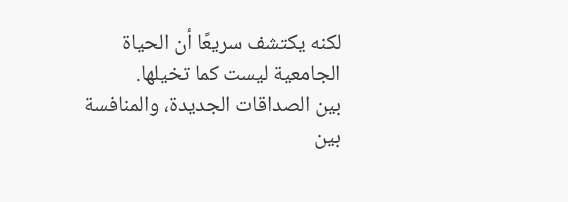لكنه يكتشف سريعًا أن الحياة الجامعية ليست كما تخيلها.
بين الصداقات الجديدة، والمنافسة بين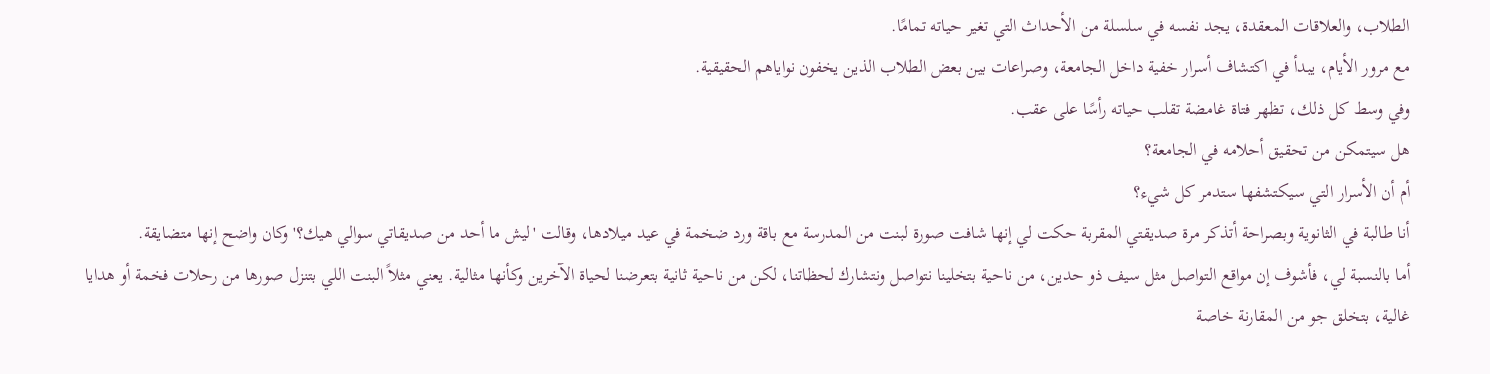الطلاب، والعلاقات المعقدة، يجد نفسه في سلسلة من الأحداث التي تغير حياته تمامًا.
مع مرور الأيام، يبدأ في اكتشاف أسرار خفية داخل الجامعة، وصراعات بين بعض الطلاب الذين يخفون نواياهم الحقيقية.
وفي وسط كل ذلك، تظهر فتاة غامضة تقلب حياته رأسًا على عقب.
هل سيتمكن من تحقيق أحلامه في الجامعة؟
أم أن الأسرار التي سيكتشفها ستدمر كل شيء؟
أنا طالبة في الثانوية وبصراحة أتذكر مرة صديقتي المقربة حكت لي إنها شافت صورة لبنت من المدرسة مع باقة ورد ضخمة في عيد ميلادها، وقالت 'ليش ما أحد من صديقاتي سوالي هيك؟' وكان واضح إنها متضايقة.
أما بالنسبة لي، فأشوف إن مواقع التواصل مثل سيف ذو حدين، من ناحية بتخلينا نتواصل ونتشارك لحظاتنا، لكن من ناحية ثانية بتعرضنا لحياة الآخرين وكأنها مثالية. يعني مثلاً البنت اللي بتنزل صورها من رحلات فخمة أو هدايا غالية، بتخلق جو من المقارنة خاصة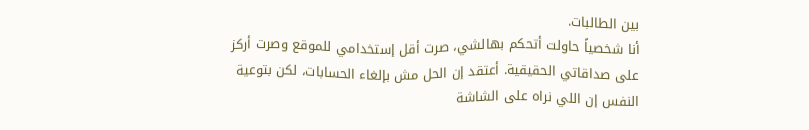بين الطالبات.
أنا شخصياً حاولت أتحكم بهالشي، صرت أقل إستخدامي للموقع وصرت أركز على صداقاتي الحقيقية. أعتقد إن الحل مش بإلغاء الحسابات، لكن بتوعية النفس إن اللي نراه على الشاشة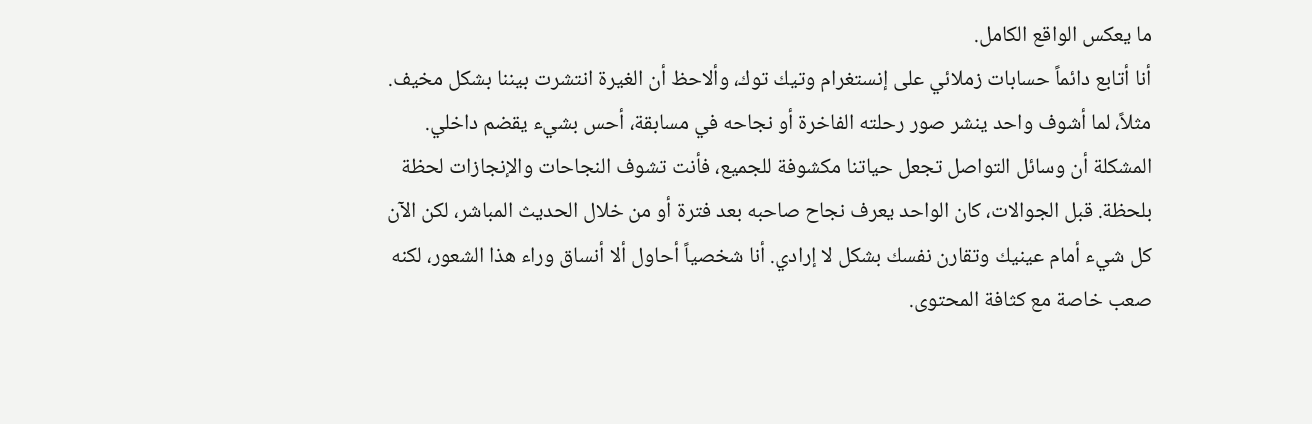ما يعكس الواقع الكامل.
أنا أتابع دائماً حسابات زملائي على إنستغرام وتيك توك، وألاحظ أن الغيرة انتشرت بيننا بشكل مخيف. مثلاً، لما أشوف واحد ينشر صور رحلته الفاخرة أو نجاحه في مسابقة، أحس بشيء يقضم داخلي. المشكلة أن وسائل التواصل تجعل حياتنا مكشوفة للجميع، فأنت تشوف النجاحات والإنجازات لحظة بلحظة. قبل الجوالات، كان الواحد يعرف نجاح صاحبه بعد فترة أو من خلال الحديث المباشر، لكن الآن كل شيء أمام عينيك وتقارن نفسك بشكل لا إرادي. أنا شخصياً أحاول ألا أنساق وراء هذا الشعور، لكنه صعب خاصة مع كثافة المحتوى.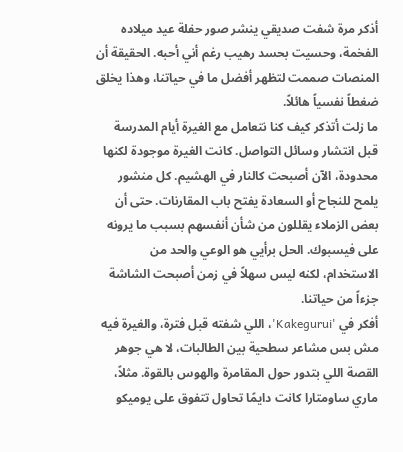أذكر مرة شفت صديقي ينشر صور حفلة عيد ميلاده الفخمة، وحسيت بحسد رهيب رغم أني أحبه. الحقيقة أن المنصات صممت لتظهر أفضل ما في حياتنا، وهذا يخلق ضغطاً نفسياً هائلاً.
ما زلت أتذكر كيف كنا نتعامل مع الغيرة أيام المدرسة قبل انتشار وسائل التواصل. كانت الغيرة موجودة لكنها محدودة، الآن أصبحت كالنار في الهشيم. كل منشور يلمح للنجاح أو السعادة يفتح باب المقارنات. حتى أن بعض الزملاء يقللون من شأن أنفسهم بسبب ما يرونه على فيسبوك. الحل برأيي هو الوعي والحد من الاستخدام، لكنه ليس سهلاً في زمن أصبحت الشاشة جزءاً من حياتنا.
أفكر في 'Kakegurui'، اللي شفته قبل فترة، والغيرة فيه مش بس مشاعر سطحية بين الطالبات، لا هي جوهر القصة اللي بتدور حول المقامرة والهوس بالقوة. مثلاً، ماري ساومتارا كانت دايمًا تحاول تتفوق على يوميكو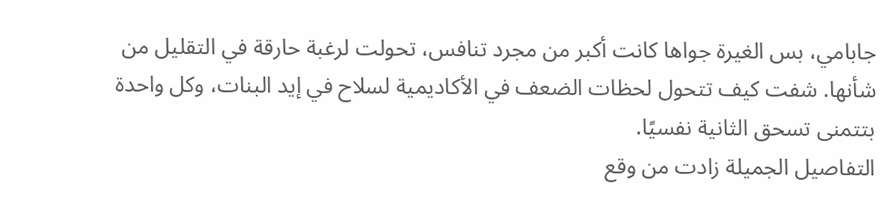جابامي، بس الغيرة جواها كانت أكبر من مجرد تنافس، تحولت لرغبة حارقة في التقليل من شأنها. شفت كيف تتحول لحظات الضعف في الأكاديمية لسلاح في إيد البنات، وكل واحدة بتتمنى تسحق الثانية نفسيًا.
التفاصيل الجميلة زادت من وقع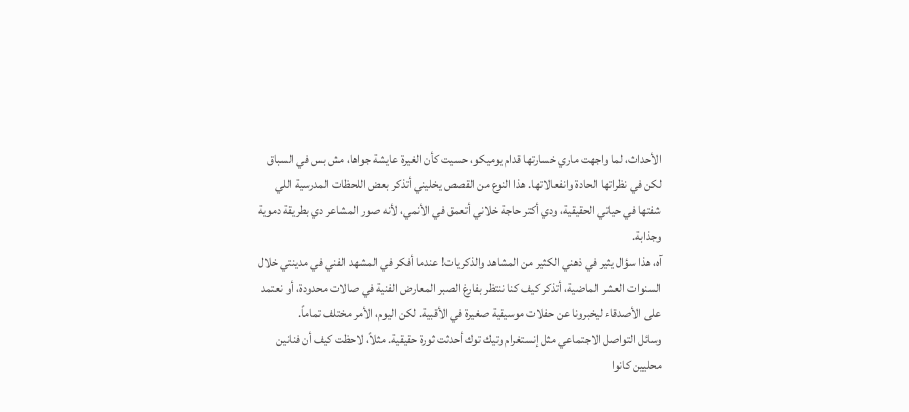الأحداث، لما واجهت ماري خسارتها قدام يوميكو، حسيت كأن الغيرة عايشة جواها، مش بس في السباق لكن في نظراتها الحادة وانفعالاتها. هذا النوع من القصص يخليني أتذكر بعض اللحظات المدرسية اللي شفتها في حياتي الحقيقية، ودي أكتر حاجة خلاني أتعمق في الأنمي، لأنه صور المشاعر دي بطريقة دموية وجذابة.
آه، هذا سؤال يثير في ذهني الكثير من المشاهد والذكريات! عندما أفكر في المشهد الفني في مدينتي خلال السنوات العشر الماضية، أتذكر كيف كنا ننتظر بفارغ الصبر المعارض الفنية في صالات محدودة، أو نعتمد على الأصدقاء ليخبرونا عن حفلات موسيقية صغيرة في الأقبية. لكن اليوم، الأمر مختلف تماماً.
وسائل التواصل الاجتماعي مثل إنستغرام وتيك توك أحدثت ثورة حقيقية. مثلاً، لاحظت كيف أن فنانين محليين كانوا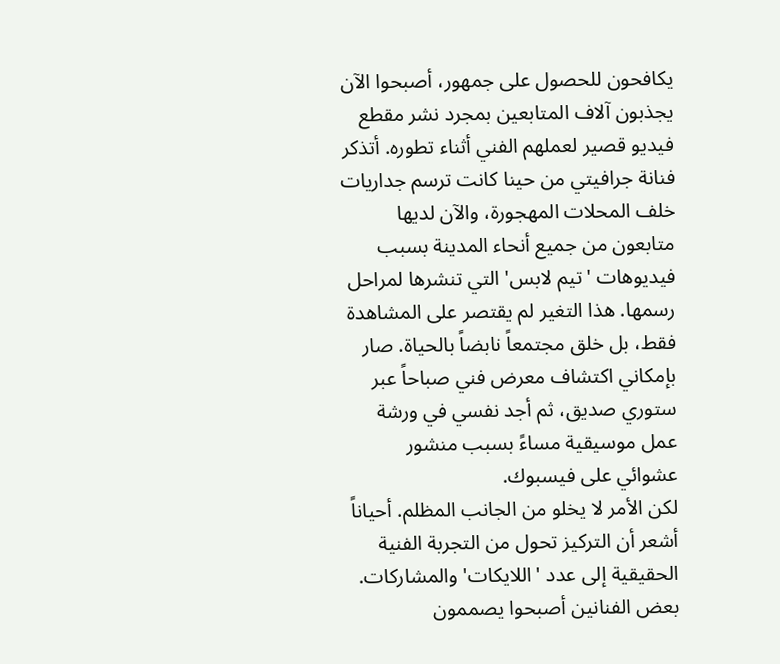يكافحون للحصول على جمهور، أصبحوا الآن يجذبون آلاف المتابعين بمجرد نشر مقطع فيديو قصير لعملهم الفني أثناء تطوره. أتذكر فنانة جرافيتي من حينا كانت ترسم جداريات خلف المحلات المهجورة، والآن لديها متابعون من جميع أنحاء المدينة بسبب فيديوهات 'تيم لابس' التي تنشرها لمراحل رسمها. هذا التغير لم يقتصر على المشاهدة فقط، بل خلق مجتمعاً نابضاً بالحياة. صار بإمكاني اكتشاف معرض فني صباحاً عبر ستوري صديق، ثم أجد نفسي في ورشة عمل موسيقية مساءً بسبب منشور عشوائي على فيسبوك.
لكن الأمر لا يخلو من الجانب المظلم. أحياناً أشعر أن التركيز تحول من التجربة الفنية الحقيقية إلى عدد 'اللايكات' والمشاركات. بعض الفنانين أصبحوا يصممون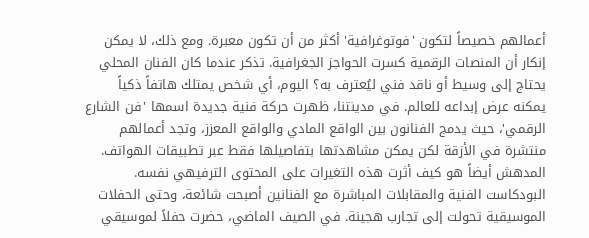أعمالهم خصيصاً لتكون 'فوتوغرافية' أكثر من أن تكون معبرة. ومع ذلك، لا يمكن إنكار أن المنصات الرقمية كسرت الحواجز الجغرافية. تذكر عندما كان الفنان المحلي يحتاج إلى وسيط أو ناقد فني ليُعترف به؟ اليوم، أي شخص يمتلك هاتفاً ذكياً يمكنه عرض إبداعه للعالم. في مدينتنا، ظهرت حركة فنية جديدة اسمها 'فن الشارع الرقمي'، حيث يدمج الفنانون بين الواقع المادي والواقع المعزز، وتجد أعمالهم منتشرة في الأزقة لكن يمكن مشاهدتها بتفاصيلها فقط عبر تطبيقات الهواتف.
المدهش أيضاً هو كيف أثرت هذه التغيرات على المحتوى الترفيهي نفسه. البودكاست الفنية والمقابلات المباشرة مع الفنانين أصبحت شائعة، وحتى الحفلات الموسيقية تحولت إلى تجارب هجينة. في الصيف الماضي، حضرت حفلاً لموسيقي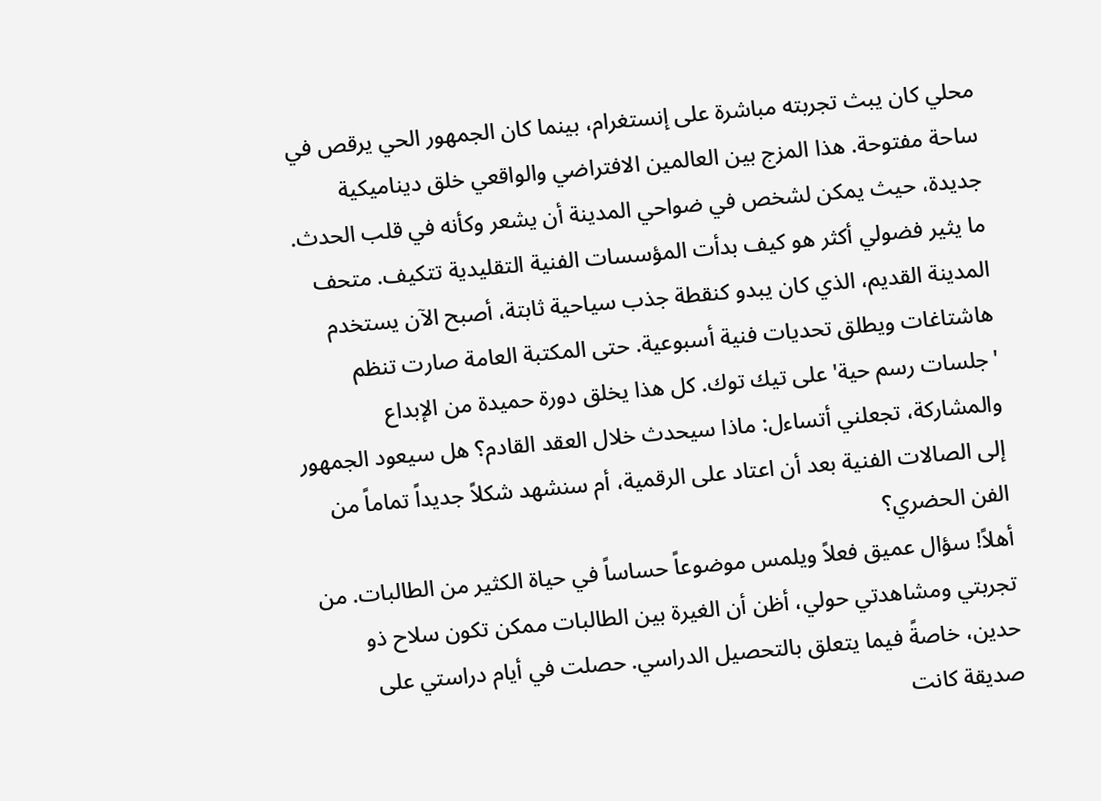محلي كان يبث تجربته مباشرة على إنستغرام، بينما كان الجمهور الحي يرقص في ساحة مفتوحة. هذا المزج بين العالمين الافتراضي والواقعي خلق ديناميكية جديدة، حيث يمكن لشخص في ضواحي المدينة أن يشعر وكأنه في قلب الحدث.
ما يثير فضولي أكثر هو كيف بدأت المؤسسات الفنية التقليدية تتكيف. متحف المدينة القديم، الذي كان يبدو كنقطة جذب سياحية ثابتة، أصبح الآن يستخدم هاشتاغات ويطلق تحديات فنية أسبوعية. حتى المكتبة العامة صارت تنظم 'جلسات رسم حية' على تيك توك. كل هذا يخلق دورة حميدة من الإبداع والمشاركة، تجعلني أتساءل: ماذا سيحدث خلال العقد القادم؟ هل سيعود الجمهور إلى الصالات الفنية بعد أن اعتاد على الرقمية، أم سنشهد شكلاً جديداً تماماً من الفن الحضري؟
أهلاً! سؤال عميق فعلاً ويلمس موضوعاً حساساً في حياة الكثير من الطالبات. من تجربتي ومشاهدتي حولي، أظن أن الغيرة بين الطالبات ممكن تكون سلاح ذو حدين، خاصةً فيما يتعلق بالتحصيل الدراسي. حصلت في أيام دراستي على صديقة كانت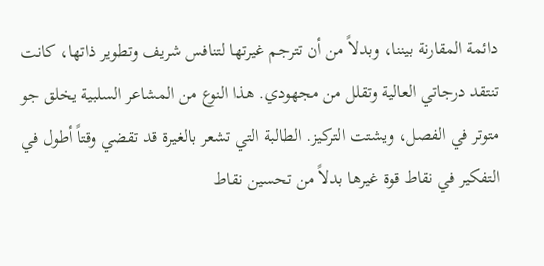دائمة المقارنة بيننا، وبدلاً من أن تترجم غيرتها لتنافس شريف وتطوير ذاتها، كانت تنتقد درجاتي العالية وتقلل من مجهودي. هذا النوع من المشاعر السلبية يخلق جو متوتر في الفصل، ويشتت التركيز. الطالبة التي تشعر بالغيرة قد تقضي وقتاً أطول في التفكير في نقاط قوة غيرها بدلاً من تحسين نقاط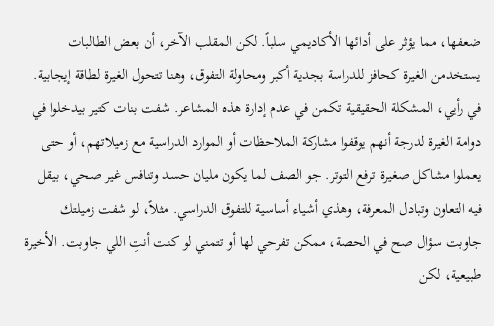ضعفها، مما يؤثر على أدائها الأكاديمي سلباً. لكن المقلب الآخر، أن بعض الطالبات يستخدمن الغيرة كحافز للدراسة بجدية أكبر ومحاولة التفوق، وهنا تتحول الغيرة لطاقة إيجابية.
في رأيي، المشكلة الحقيقية تكمن في عدم إدارة هذه المشاعر. شفت بنات كتير بيدخلوا في دوامة الغيرة لدرجة أنهم يوقفوا مشاركة الملاحظات أو الموارد الدراسية مع زميلاتهم، أو حتى يعملوا مشاكل صغيرة ترفع التوتر. جو الصف لما يكون مليان حسد وتنافس غير صحي، بيقل فيه التعاون وتبادل المعرفة، وهذي أشياء أساسية للتفوق الدراسي. مثلاً، لو شفت زميلتك جاوبت سؤال صح في الحصة، ممكن تفرحي لها أو تتمني لو كنت أنتِ اللي جاوبت. الأخيرة طبيعية، لكن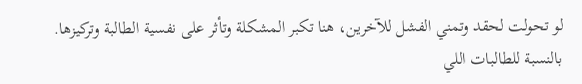لو تحولت لحقد وتمني الفشل للآخرين، هنا تكبر المشكلة وتأثر على نفسية الطالبة وتركيزها.
بالنسبة للطالبات اللي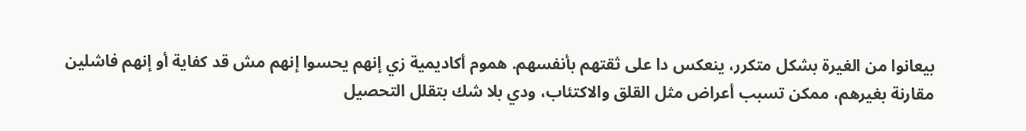بيعانوا من الغيرة بشكل متكرر، ينعكس دا على ثقتهم بأنفسهم. هموم أكاديمية زي إنهم يحسوا إنهم مش قد كفاية أو إنهم فاشلين مقارنة بغيرهم، ممكن تسبب أعراض مثل القلق والاكتئاب، ودي بلا شك بتقلل التحصيل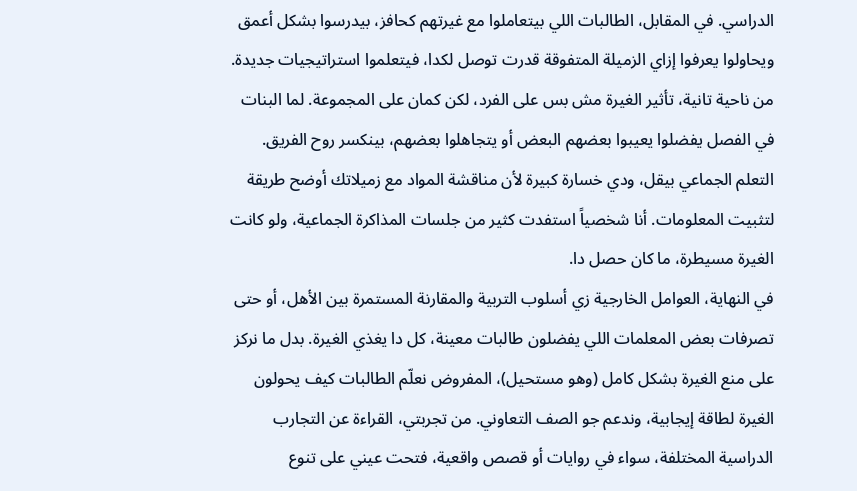الدراسي. في المقابل، الطالبات اللي بيتعاملوا مع غيرتهم كحافز، بيدرسوا بشكل أعمق ويحاولوا يعرفوا إزاي الزميلة المتفوقة قدرت توصل لكدا، فيتعلموا استراتيجيات جديدة.
من ناحية تانية، تأثير الغيرة مش بس على الفرد، لكن كمان على المجموعة. لما البنات في الفصل يفضلوا يعيبوا بعضهم البعض أو يتجاهلوا بعضهم، بينكسر روح الفريق. التعلم الجماعي بيقل، ودي خسارة كبيرة لأن مناقشة المواد مع زميلاتك أوضح طريقة لتثبيت المعلومات. أنا شخصياً استفدت كثير من جلسات المذاكرة الجماعية، ولو كانت الغيرة مسيطرة، ما كان حصل دا.
في النهاية، العوامل الخارجية زي أسلوب التربية والمقارنة المستمرة بين الأهل، أو حتى تصرفات بعض المعلمات اللي يفضلون طالبات معينة، كل دا يغذي الغيرة. بدل ما نركز على منع الغيرة بشكل كامل (وهو مستحيل)، المفروض نعلّم الطالبات كيف يحولون الغيرة لطاقة إيجابية، وندعم جو الصف التعاوني. من تجربتي، القراءة عن التجارب الدراسية المختلفة، سواء في روايات أو قصص واقعية، فتحت عيني على تنوع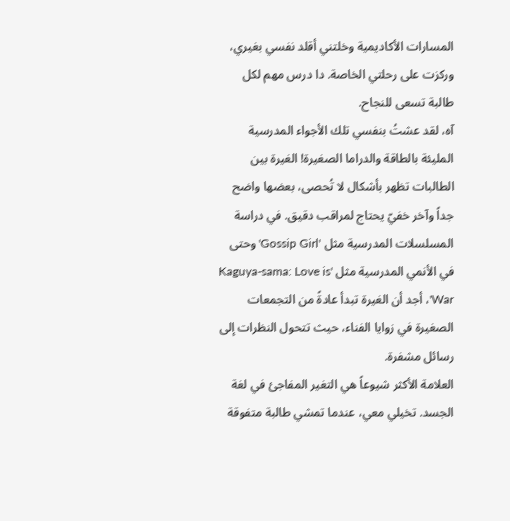المسارات الأكاديمية وخلتني أقلد نفسي بغيري، وركزت على رحلتي الخاصة. دا درس مهم لكل طالبة تسعى للنجاح.
آه، لقد عشتُ بنفسي تلك الأجواء المدرسية المليئة بالطاقة والدراما الصغيرة! الغيرة بين الطالبات تظهر بأشكال لا تُحصى، بعضها واضح جداً وآخر خفيّ يحتاج لمراقب دقيق. في دراسة المسلسلات المدرسية مثل 'Gossip Girl' وحتى في الأنمي المدرسية مثل 'Kaguya-sama: Love is War'، أجد أن الغيرة تبدأ عادةً من التجمعات الصغيرة في زوايا الفناء، حيث تتحول النظرات إلى رسائل مشفرة.
العلامة الأكثر شيوعاً هي التغير المفاجئ في لغة الجسد. تخيلي معي، عندما تمشي طالبة متفوقة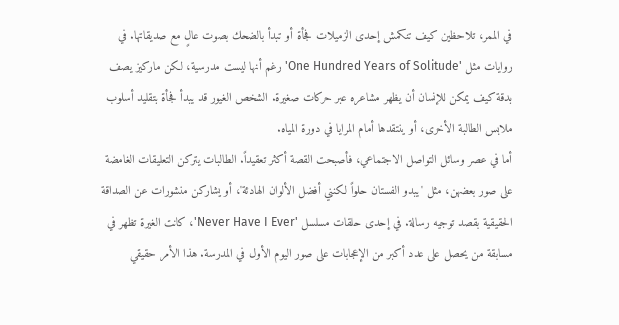في الممر، تلاحظين كيف تنكمش إحدى الزميلات فجأة أو تبدأ بالضحك بصوت عالٍ مع صديقاتها. في روايات مثل 'One Hundred Years of Solitude' رغم أنها ليست مدرسية، لكن ماركيز يصف بدقة كيف يمكن للإنسان أن يظهر مشاعره عبر حركات صغيرة. الشخص الغيور قد يبدأ فجأة بتقليد أسلوب ملابس الطالبة الأخرى، أو ينتقدها أمام المرايا في دورة المياه.
أما في عصر وسائل التواصل الاجتماعي، فأصبحت القصة أكثر تعقيداً. الطالبات يتركن التعليقات الغامضة على صور بعضهن، مثل 'يبدو الفستان حلواً لكنني أفضل الألوان الهادئة'، أو يشاركن منشورات عن الصداقة الحقيقية بقصد توجيه رسالة. في إحدى حلقات مسلسل 'Never Have I Ever'، كانت الغيرة تظهر في مسابقة من يحصل على عدد أكبر من الإعجابات على صور اليوم الأول في المدرسة. هذا الأمر حقيقي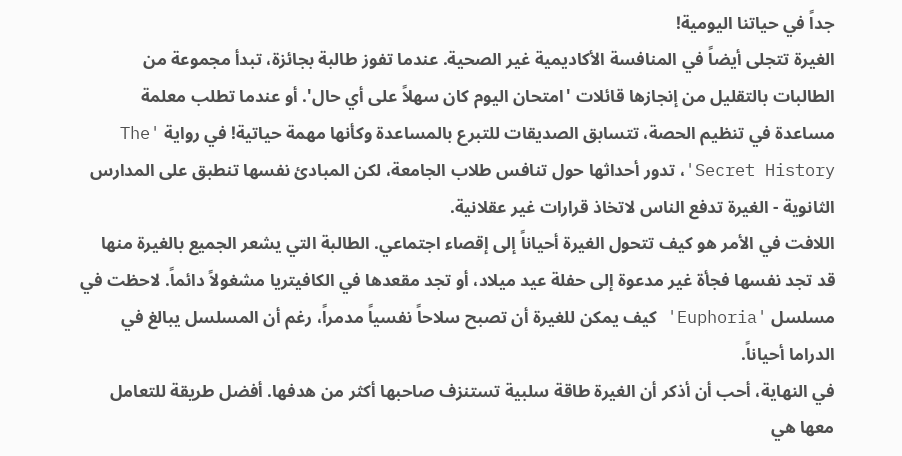جداً في حياتنا اليومية!
الغيرة تتجلى أيضاً في المنافسة الأكاديمية غير الصحية. عندما تفوز طالبة بجائزة، تبدأ مجموعة من الطالبات بالتقليل من إنجازها قائلات 'امتحان اليوم كان سهلاً على أي حال'. أو عندما تطلب معلمة مساعدة في تنظيم الحصة، تتسابق الصديقات للتبرع بالمساعدة وكأنها مهمة حياتية! في رواية 'The Secret History'، تدور أحداثها حول تنافس طلاب الجامعة، لكن المبادئ نفسها تنطبق على المدارس الثانوية - الغيرة تدفع الناس لاتخاذ قرارات غير عقلانية.
اللافت في الأمر هو كيف تتحول الغيرة أحياناً إلى إقصاء اجتماعي. الطالبة التي يشعر الجميع بالغيرة منها قد تجد نفسها فجأة غير مدعوة إلى حفلة عيد ميلاد، أو تجد مقعدها في الكافيتريا مشغولاً دائماً. لاحظت في مسلسل 'Euphoria' كيف يمكن للغيرة أن تصبح سلاحاً نفسياً مدمراً، رغم أن المسلسل يبالغ في الدراما أحياناً.
في النهاية، أحب أن أذكر أن الغيرة طاقة سلبية تستنزف صاحبها أكثر من هدفها. أفضل طريقة للتعامل معها هي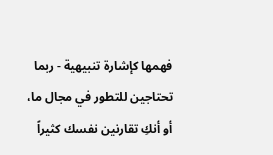فهمها كإشارة تنبيهية - ربما تحتاجين للتطور في مجال ما، أو أنكِ تقارنين نفسك كثيراً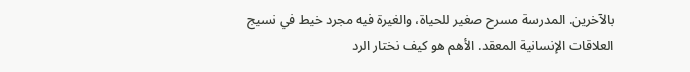بالآخرين. المدرسة مسرح صغير للحياة، والغيرة فيه مجرد خيط في نسيج العلاقات الإنسانية المعقد. الأهم هو كيف نختار الرد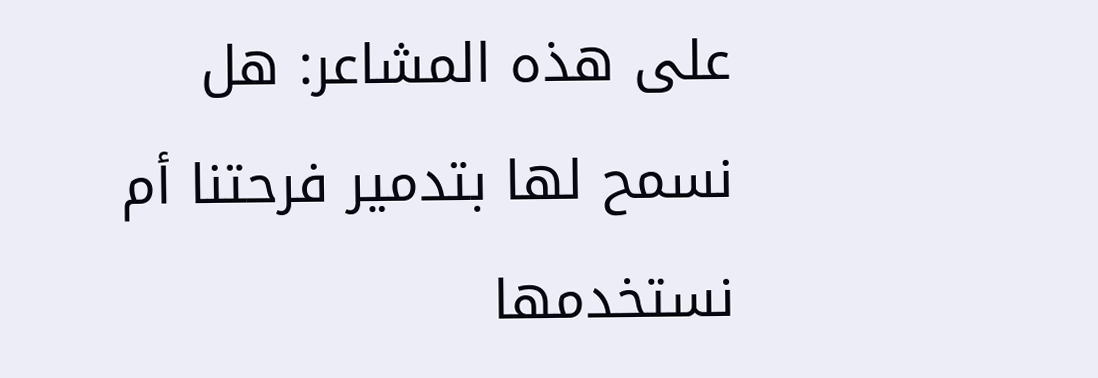على هذه المشاعر: هل نسمح لها بتدمير فرحتنا أم نستخدمها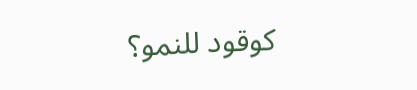كوقود للنمو؟